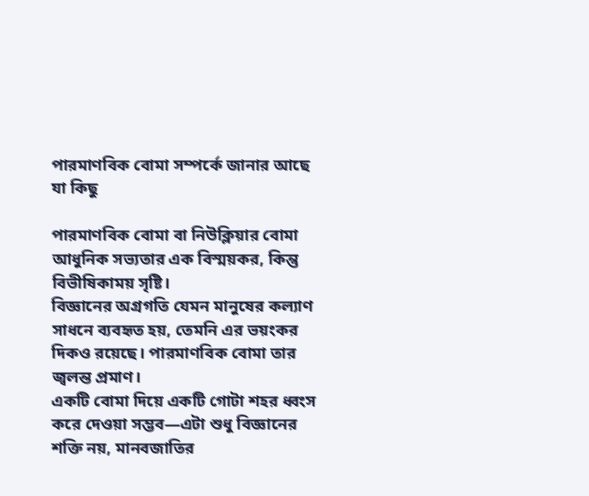পারমাণবিক বোমা সম্পর্কে জানার আছে যা কিছু

পারমাণবিক বোমা বা নিউক্লিয়ার বোমা আধুনিক সভ্যতার এক বিস্ময়কর, কিন্তু বিভীষিকাময় সৃষ্টি।
বিজ্ঞানের অগ্রগতি যেমন মানুষের কল্যাণ সাধনে ব্যবহৃত হয়, তেমনি এর ভয়ংকর দিকও রয়েছে। পারমাণবিক বোমা তার জ্বলন্ত প্রমাণ।
একটি বোমা দিয়ে একটি গোটা শহর ধ্বংস করে দেওয়া সম্ভব—এটা শুধু বিজ্ঞানের শক্তি নয়, মানবজাতির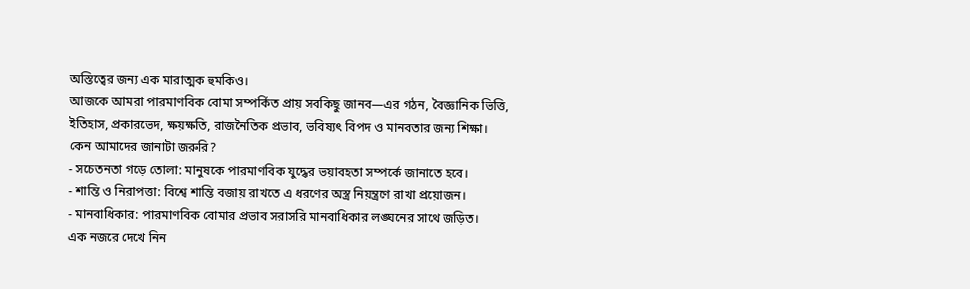অস্তিত্বের জন্য এক মারাত্মক হুমকিও।
আজকে আমরা পারমাণবিক বোমা সম্পর্কিত প্রায় সবকিছু জানব—এর গঠন, বৈজ্ঞানিক ভিত্তি, ইতিহাস, প্রকারভেদ, ক্ষয়ক্ষতি, রাজনৈতিক প্রভাব, ভবিষ্যৎ বিপদ ও মানবতার জন্য শিক্ষা।
কেন আমাদের জানাটা জরুরি?
- সচেতনতা গড়ে তোলা: মানুষকে পারমাণবিক যুদ্ধের ভয়াবহতা সম্পর্কে জানাতে হবে।
- শান্তি ও নিরাপত্তা: বিশ্বে শান্তি বজায় রাখতে এ ধরণের অস্ত্র নিয়ন্ত্রণে রাখা প্রয়োজন।
- মানবাধিকার: পারমাণবিক বোমার প্রভাব সরাসরি মানবাধিকার লঙ্ঘনের সাথে জড়িত।
এক নজরে দেখে নিন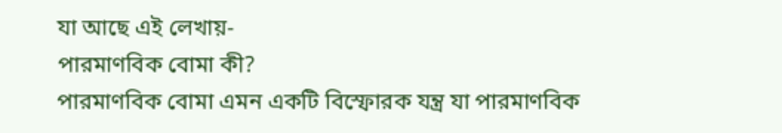যা আছে এই লেখায়-
পারমাণবিক বোমা কী?
পারমাণবিক বোমা এমন একটি বিস্ফোরক যন্ত্র যা পারমাণবিক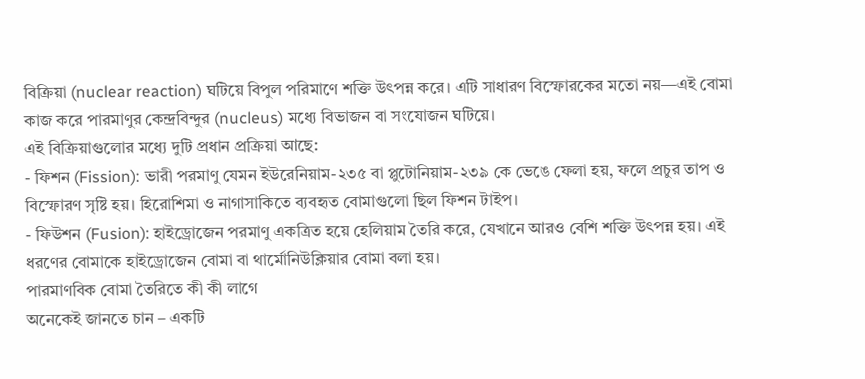বিক্রিয়া (nuclear reaction) ঘটিয়ে বিপুল পরিমাণে শক্তি উৎপন্ন করে। এটি সাধারণ বিস্ফোরকের মতো নয়—এই বোমা কাজ করে পারমাণুর কেন্দ্রবিন্দুর (nucleus) মধ্যে বিভাজন বা সংযোজন ঘটিয়ে।
এই বিক্রিয়াগুলোর মধ্যে দুটি প্রধান প্রক্রিয়া আছে:
- ফিশন (Fission): ভারী পরমাণু যেমন ইউরেনিয়াম-২৩৫ বা প্লুটোনিয়াম-২৩৯ কে ভেঙে ফেলা হয়, ফলে প্রচুর তাপ ও বিস্ফোরণ সৃষ্টি হয়। হিরোশিমা ও নাগাসাকিতে ব্যবহৃত বোমাগুলো ছিল ফিশন টাইপ।
- ফিউশন (Fusion): হাইড্রোজেন পরমাণু একত্রিত হয়ে হেলিয়াম তৈরি করে, যেখানে আরও বেশি শক্তি উৎপন্ন হয়। এই ধরণের বোমাকে হাইড্রোজেন বোমা বা থার্মোনিউক্লিয়ার বোমা বলা হয়।
পারমাণবিক বোমা তৈরিতে কী কী লাগে
অনেকেই জানতে চান – একটি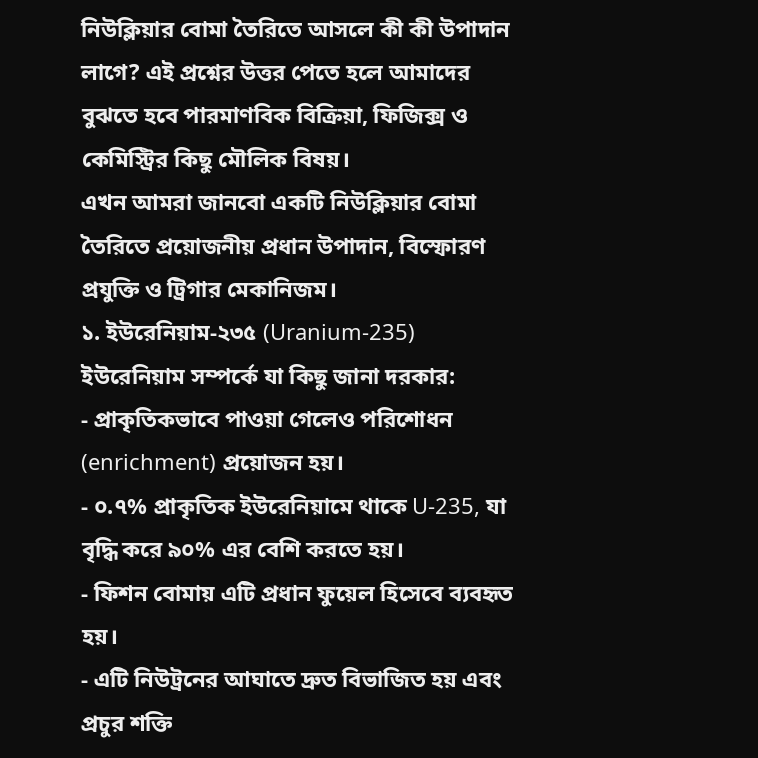নিউক্লিয়ার বোমা তৈরিতে আসলে কী কী উপাদান লাগে? এই প্রশ্নের উত্তর পেতে হলে আমাদের বুঝতে হবে পারমাণবিক বিক্রিয়া, ফিজিক্স ও কেমিস্ট্রির কিছু মৌলিক বিষয়।
এখন আমরা জানবো একটি নিউক্লিয়ার বোমা তৈরিতে প্রয়োজনীয় প্রধান উপাদান, বিস্ফোরণ প্রযুক্তি ও ট্রিগার মেকানিজম।
১. ইউরেনিয়াম-২৩৫ (Uranium-235)
ইউরেনিয়াম সম্পর্কে যা কিছু জানা দরকার:
- প্রাকৃতিকভাবে পাওয়া গেলেও পরিশোধন (enrichment) প্রয়োজন হয়।
- ০.৭% প্রাকৃতিক ইউরেনিয়ামে থাকে U-235, যা বৃদ্ধি করে ৯০% এর বেশি করতে হয়।
- ফিশন বোমায় এটি প্রধান ফুয়েল হিসেবে ব্যবহৃত হয়।
- এটি নিউট্রনের আঘাতে দ্রুত বিভাজিত হয় এবং প্রচুর শক্তি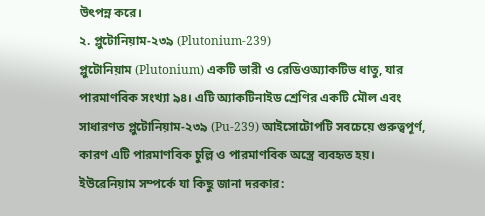উৎপন্ন করে।
২. প্লুটোনিয়াম-২৩৯ (Plutonium-239)
প্লুটোনিয়াম (Plutonium) একটি ভারী ও রেডিওঅ্যাকটিভ ধাতু, যার পারমাণবিক সংখ্যা ৯৪। এটি অ্যাকটিনাইড শ্রেণির একটি মৌল এবং সাধারণত প্লুটোনিয়াম-২৩৯ (Pu-239) আইসোটোপটি সবচেয়ে গুরুত্বপূর্ণ, কারণ এটি পারমাণবিক চুল্লি ও পারমাণবিক অস্ত্রে ব্যবহৃত হয়।
ইউরেনিয়াম সম্পর্কে যা কিছু জানা দরকার: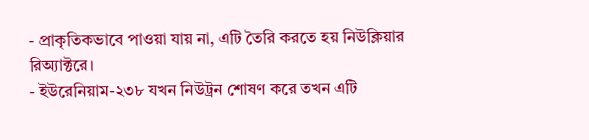- প্রাকৃতিকভাবে পাওয়া যায় না, এটি তৈরি করতে হয় নিউক্লিয়ার রিঅ্যাক্টরে।
- ইউরেনিয়াম-২৩৮ যখন নিউট্রন শোষণ করে তখন এটি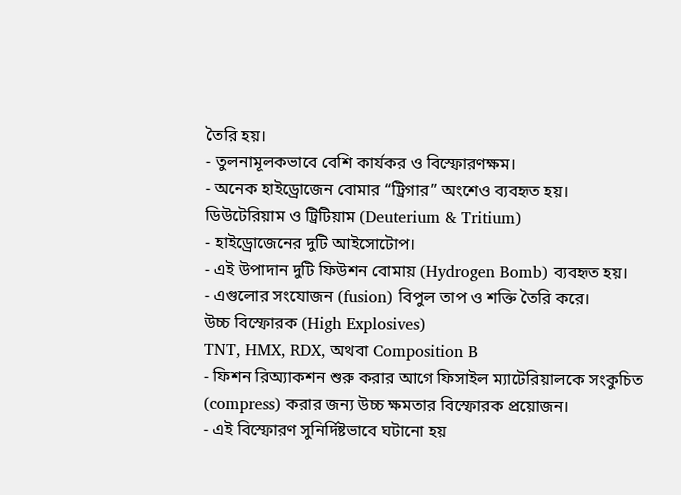তৈরি হয়।
- তুলনামূলকভাবে বেশি কার্যকর ও বিস্ফোরণক্ষম।
- অনেক হাইড্রোজেন বোমার “ট্রিগার” অংশেও ব্যবহৃত হয়।
ডিউটেরিয়াম ও ট্রিটিয়াম (Deuterium & Tritium)
- হাইড্রোজেনের দুটি আইসোটোপ।
- এই উপাদান দুটি ফিউশন বোমায় (Hydrogen Bomb) ব্যবহৃত হয়।
- এগুলোর সংযোজন (fusion) বিপুল তাপ ও শক্তি তৈরি করে।
উচ্চ বিস্ফোরক (High Explosives)
TNT, HMX, RDX, অথবা Composition B
- ফিশন রিঅ্যাকশন শুরু করার আগে ফিসাইল ম্যাটেরিয়ালকে সংকুচিত (compress) করার জন্য উচ্চ ক্ষমতার বিস্ফোরক প্রয়োজন।
- এই বিস্ফোরণ সুনির্দিষ্টভাবে ঘটানো হয়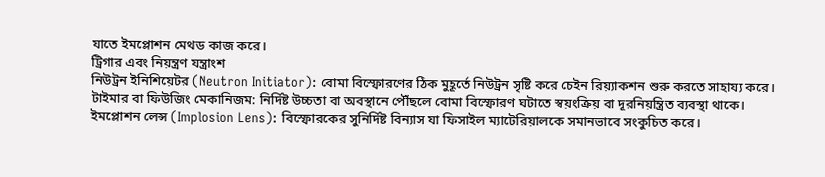যাতে ইমপ্লোশন মেথড কাজ করে।
ট্রিগার এবং নিয়ন্ত্রণ যন্ত্রাংশ
নিউট্রন ইনিশিয়েটর (Neutron Initiator): বোমা বিস্ফোরণের ঠিক মুহূর্তে নিউট্রন সৃষ্টি করে চেইন রিয়্যাকশন শুরু করতে সাহায্য করে।
টাইমার বা ফিউজিং মেকানিজম: নির্দিষ্ট উচ্চতা বা অবস্থানে পৌঁছলে বোমা বিস্ফোরণ ঘটাতে স্বয়ংক্রিয় বা দূরনিয়ন্ত্রিত ব্যবস্থা থাকে।
ইমপ্লোশন লেন্স (Implosion Lens): বিস্ফোরকের সুনির্দিষ্ট বিন্যাস যা ফিসাইল ম্যাটেরিয়ালকে সমানভাবে সংকুচিত করে।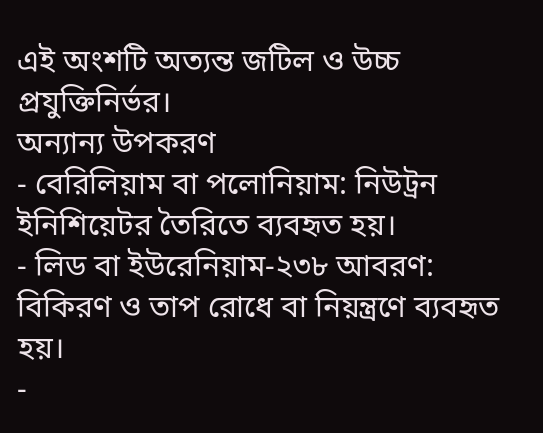এই অংশটি অত্যন্ত জটিল ও উচ্চ প্রযুক্তিনির্ভর।
অন্যান্য উপকরণ
- বেরিলিয়াম বা পলোনিয়াম: নিউট্রন ইনিশিয়েটর তৈরিতে ব্যবহৃত হয়।
- লিড বা ইউরেনিয়াম-২৩৮ আবরণ: বিকিরণ ও তাপ রোধে বা নিয়ন্ত্রণে ব্যবহৃত হয়।
-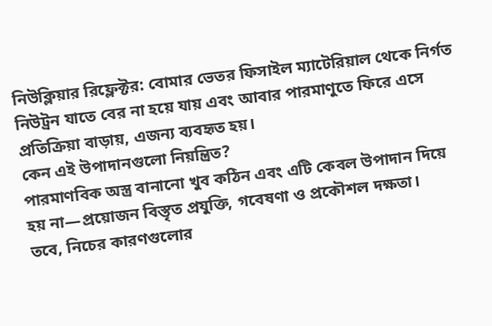নিউক্লিয়ার রিফ্লেক্টর: বোমার ভেতর ফিসাইল ম্যাটেরিয়াল থেকে নির্গত নিউট্রন যাতে বের না হয়ে যায় এবং আবার পারমাণুতে ফিরে এসে প্রতিক্রিয়া বাড়ায়, এজন্য ব্যবহৃত হয়।
কেন এই উপাদানগুলো নিয়ন্ত্রিত?
পারমাণবিক অস্ত্র বানানো খুব কঠিন এবং এটি কেবল উপাদান দিয়ে হয় না—প্রয়োজন বিস্তৃত প্রযুক্তি, গবেষণা ও প্রকৌশল দক্ষতা।
তবে, নিচের কারণগুলোর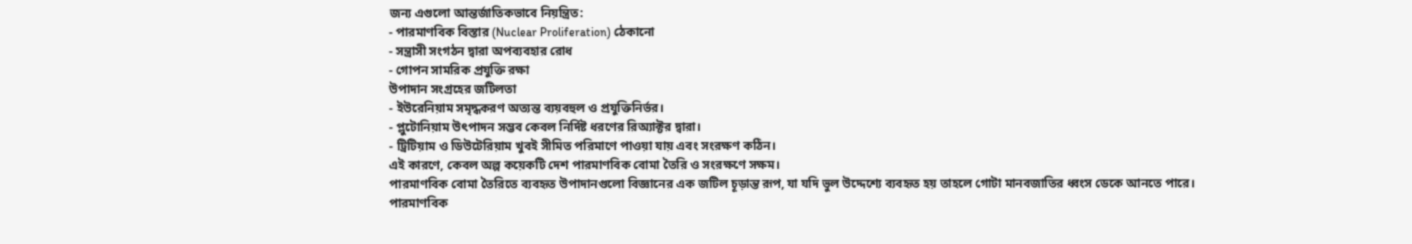জন্য এগুলো আন্তর্জাতিকভাবে নিয়ন্ত্রিত:
- পারমাণবিক বিস্তার (Nuclear Proliferation) ঠেকানো
- সন্ত্রাসী সংগঠন দ্বারা অপব্যবহার রোধ
- গোপন সামরিক প্রযুক্তি রক্ষা
উপাদান সংগ্রহের জটিলতা
- ইউরেনিয়াম সমৃদ্ধকরণ অত্যন্ত ব্যয়বহুল ও প্রযুক্তিনির্ভর।
- প্লুটোনিয়াম উৎপাদন সম্ভব কেবল নির্দিষ্ট ধরণের রিঅ্যাক্টর দ্বারা।
- ট্রিটিয়াম ও ডিউটেরিয়াম খুবই সীমিত পরিমাণে পাওয়া যায় এবং সংরক্ষণ কঠিন।
এই কারণে, কেবল অল্প কয়েকটি দেশ পারমাণবিক বোমা তৈরি ও সংরক্ষণে সক্ষম।
পারমাণবিক বোমা তৈরিতে ব্যবহৃত উপাদানগুলো বিজ্ঞানের এক জটিল চূড়ান্ত রূপ, যা যদি ভুল উদ্দেশ্যে ব্যবহৃত হয় তাহলে গোটা মানবজাতির ধ্বংস ডেকে আনতে পারে।
পারমাণবিক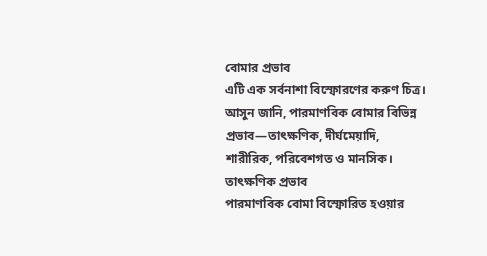বোমার প্রভাব
এটি এক সর্বনাশা বিস্ফোরণের করুণ চিত্র। আসুন জানি, পারমাণবিক বোমার বিভিন্ন প্রভাব—তাৎক্ষণিক, দীর্ঘমেয়াদি, শারীরিক, পরিবেশগত ও মানসিক।
তাৎক্ষণিক প্রভাব
পারমাণবিক বোমা বিস্ফোরিত হওয়ার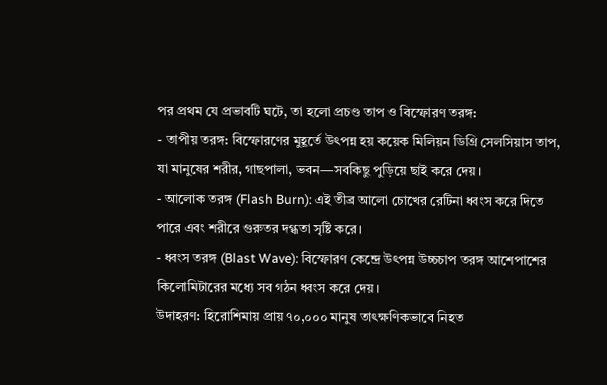পর প্রথম যে প্রভাবটি ঘটে, তা হলো প্রচণ্ড তাপ ও বিস্ফোরণ তরঙ্গ:
- তাপীয় তরঙ্গ: বিস্ফোরণের মুহূর্তে উৎপন্ন হয় কয়েক মিলিয়ন ডিগ্রি সেলসিয়াস তাপ, যা মানুষের শরীর, গাছপালা, ভবন—সবকিছু পুড়িয়ে ছাই করে দেয়।
- আলোক তরঙ্গ (Flash Burn): এই তীব্র আলো চোখের রেটিনা ধ্বংস করে দিতে পারে এবং শরীরে গুরুতর দগ্ধতা সৃষ্টি করে।
- ধ্বংস তরঙ্গ (Blast Wave): বিস্ফোরণ কেন্দ্রে উৎপন্ন উচ্চচাপ তরঙ্গ আশেপাশের কিলোমিটারের মধ্যে সব গঠন ধ্বংস করে দেয়।
উদাহরণ: হিরোশিমায় প্রায় ৭০,০০০ মানুষ তাৎক্ষণিকভাবে নিহত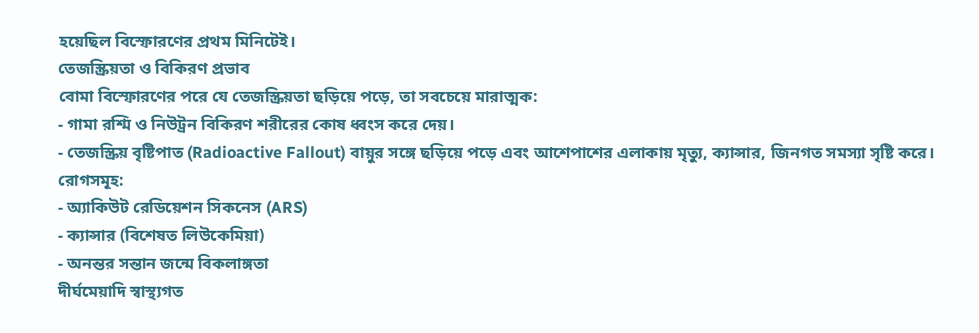হয়েছিল বিস্ফোরণের প্রথম মিনিটেই।
তেজস্ক্রিয়তা ও বিকিরণ প্রভাব
বোমা বিস্ফোরণের পরে যে তেজস্ক্রিয়তা ছড়িয়ে পড়ে, তা সবচেয়ে মারাত্মক:
- গামা রশ্মি ও নিউট্রন বিকিরণ শরীরের কোষ ধ্বংস করে দেয়।
- তেজস্ক্রিয় বৃষ্টিপাত (Radioactive Fallout) বায়ুর সঙ্গে ছড়িয়ে পড়ে এবং আশেপাশের এলাকায় মৃত্যু, ক্যান্সার, জিনগত সমস্যা সৃষ্টি করে।
রোগসমূহ:
- অ্যাকিউট রেডিয়েশন সিকনেস (ARS)
- ক্যান্সার (বিশেষত লিউকেমিয়া)
- অনন্তর সন্তান জন্মে বিকলাঙ্গতা
দীর্ঘমেয়াদি স্বাস্থ্যগত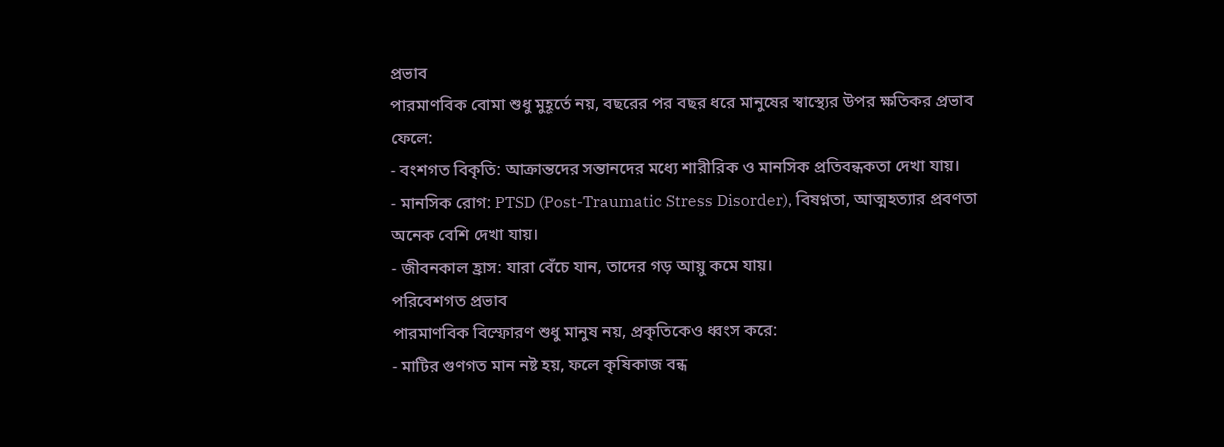প্রভাব
পারমাণবিক বোমা শুধু মুহূর্তে নয়, বছরের পর বছর ধরে মানুষের স্বাস্থ্যের উপর ক্ষতিকর প্রভাব ফেলে:
- বংশগত বিকৃতি: আক্রান্তদের সন্তানদের মধ্যে শারীরিক ও মানসিক প্রতিবন্ধকতা দেখা যায়।
- মানসিক রোগ: PTSD (Post-Traumatic Stress Disorder), বিষণ্নতা, আত্মহত্যার প্রবণতা অনেক বেশি দেখা যায়।
- জীবনকাল হ্রাস: যারা বেঁচে যান, তাদের গড় আয়ু কমে যায়।
পরিবেশগত প্রভাব
পারমাণবিক বিস্ফোরণ শুধু মানুষ নয়, প্রকৃতিকেও ধ্বংস করে:
- মাটির গুণগত মান নষ্ট হয়, ফলে কৃষিকাজ বন্ধ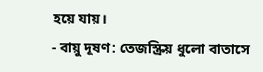হয়ে যায়।
- বায়ু দূষণ: তেজস্ক্রিয় ধুলো বাতাসে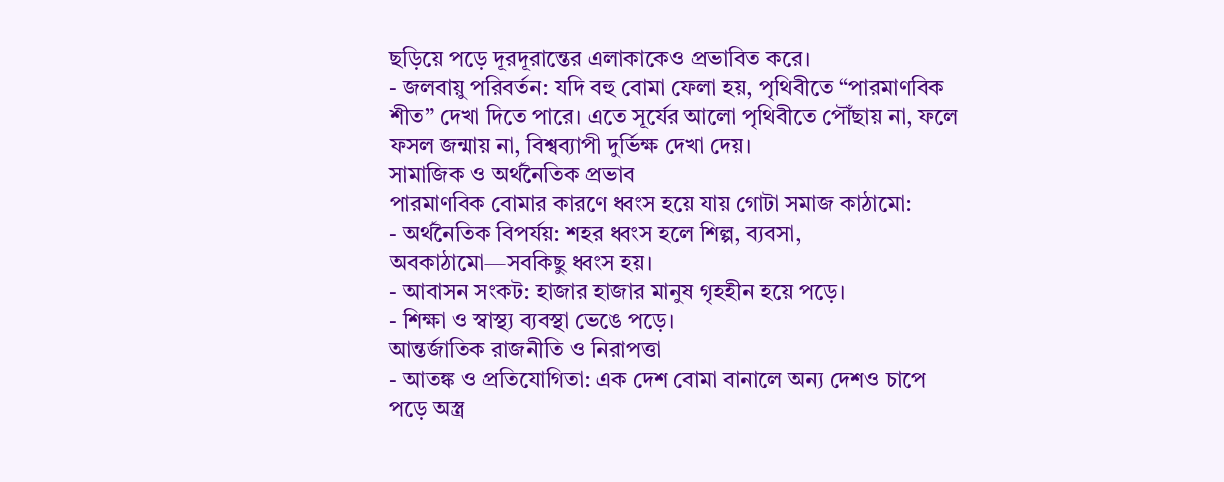ছড়িয়ে পড়ে দূরদূরান্তের এলাকাকেও প্রভাবিত করে।
- জলবায়ু পরিবর্তন: যদি বহু বোমা ফেলা হয়, পৃথিবীতে “পারমাণবিক শীত” দেখা দিতে পারে। এতে সূর্যের আলো পৃথিবীতে পৌঁছায় না, ফলে ফসল জন্মায় না, বিশ্বব্যাপী দুর্ভিক্ষ দেখা দেয়।
সামাজিক ও অর্থনৈতিক প্রভাব
পারমাণবিক বোমার কারণে ধ্বংস হয়ে যায় গোটা সমাজ কাঠামো:
- অর্থনৈতিক বিপর্যয়: শহর ধ্বংস হলে শিল্প, ব্যবসা, অবকাঠামো—সবকিছু ধ্বংস হয়।
- আবাসন সংকট: হাজার হাজার মানুষ গৃহহীন হয়ে পড়ে।
- শিক্ষা ও স্বাস্থ্য ব্যবস্থা ভেঙে পড়ে।
আন্তর্জাতিক রাজনীতি ও নিরাপত্তা
- আতঙ্ক ও প্রতিযোগিতা: এক দেশ বোমা বানালে অন্য দেশও চাপে পড়ে অস্ত্র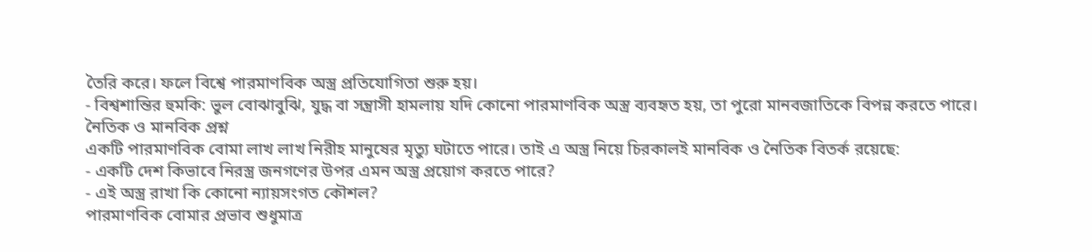তৈরি করে। ফলে বিশ্বে পারমাণবিক অস্ত্র প্রতিযোগিতা শুরু হয়।
- বিশ্বশান্তির হুমকি: ভুল বোঝাবুঝি, যুদ্ধ বা সন্ত্রাসী হামলায় যদি কোনো পারমাণবিক অস্ত্র ব্যবহৃত হয়, তা পুরো মানবজাতিকে বিপন্ন করতে পারে।
নৈতিক ও মানবিক প্রশ্ন
একটি পারমাণবিক বোমা লাখ লাখ নিরীহ মানুষের মৃত্যু ঘটাতে পারে। তাই এ অস্ত্র নিয়ে চিরকালই মানবিক ও নৈতিক বিতর্ক রয়েছে:
- একটি দেশ কিভাবে নিরস্ত্র জনগণের উপর এমন অস্ত্র প্রয়োগ করতে পারে?
- এই অস্ত্র রাখা কি কোনো ন্যায়সংগত কৌশল?
পারমাণবিক বোমার প্রভাব শুধুমাত্র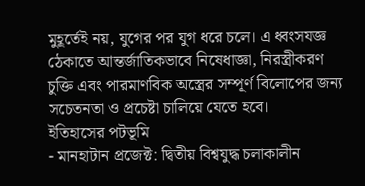মুহূর্তেই নয়, যুগের পর যুগ ধরে চলে। এ ধ্বংসযজ্ঞ ঠেকাতে আন্তর্জাতিকভাবে নিষেধাজ্ঞা, নিরস্ত্রীকরণ চুক্তি এবং পারমাণবিক অস্ত্রের সম্পূর্ণ বিলোপের জন্য সচেতনতা ও প্রচেষ্টা চালিয়ে যেতে হবে।
ইতিহাসের পটভূমি
- মানহাটান প্রজেক্ট: দ্বিতীয় বিশ্বযুদ্ধ চলাকালীন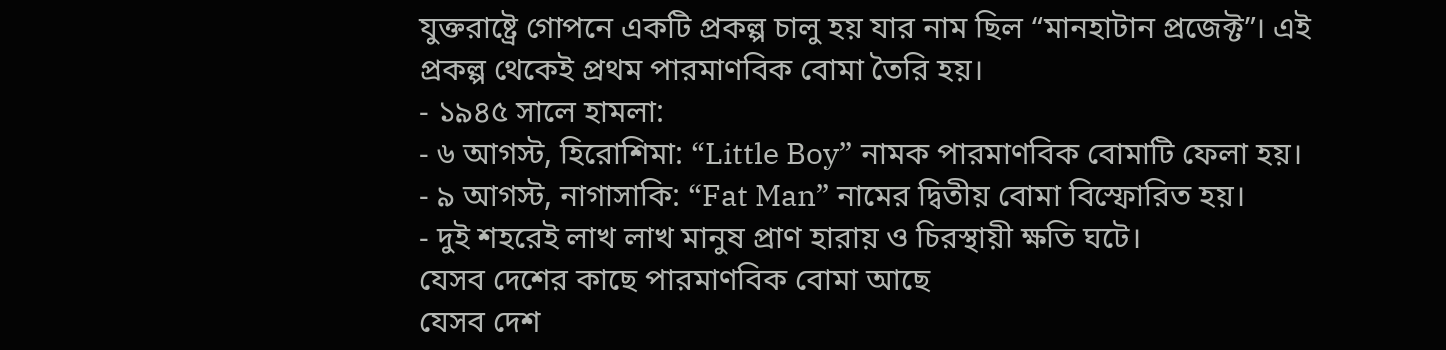যুক্তরাষ্ট্রে গোপনে একটি প্রকল্প চালু হয় যার নাম ছিল “মানহাটান প্রজেক্ট”। এই প্রকল্প থেকেই প্রথম পারমাণবিক বোমা তৈরি হয়।
- ১৯৪৫ সালে হামলা:
- ৬ আগস্ট, হিরোশিমা: “Little Boy” নামক পারমাণবিক বোমাটি ফেলা হয়।
- ৯ আগস্ট, নাগাসাকি: “Fat Man” নামের দ্বিতীয় বোমা বিস্ফোরিত হয়।
- দুই শহরেই লাখ লাখ মানুষ প্রাণ হারায় ও চিরস্থায়ী ক্ষতি ঘটে।
যেসব দেশের কাছে পারমাণবিক বোমা আছে
যেসব দেশ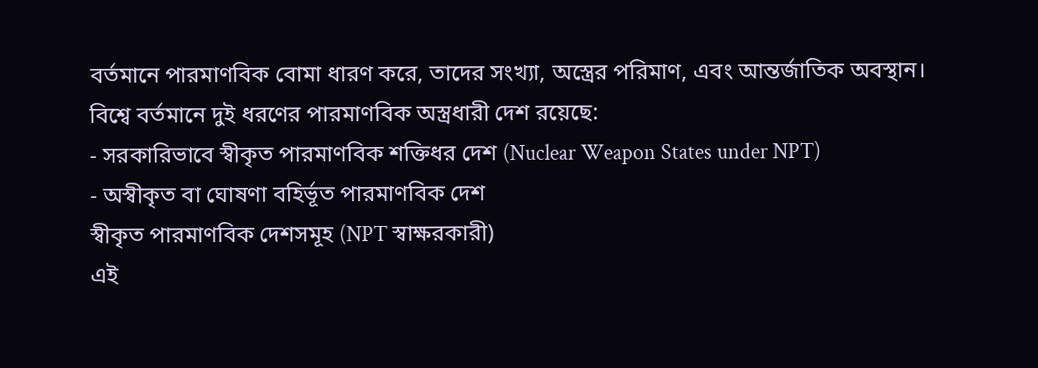বর্তমানে পারমাণবিক বোমা ধারণ করে, তাদের সংখ্যা, অস্ত্রের পরিমাণ, এবং আন্তর্জাতিক অবস্থান।
বিশ্বে বর্তমানে দুই ধরণের পারমাণবিক অস্ত্রধারী দেশ রয়েছে:
- সরকারিভাবে স্বীকৃত পারমাণবিক শক্তিধর দেশ (Nuclear Weapon States under NPT)
- অস্বীকৃত বা ঘোষণা বহির্ভূত পারমাণবিক দেশ
স্বীকৃত পারমাণবিক দেশসমূহ (NPT স্বাক্ষরকারী)
এই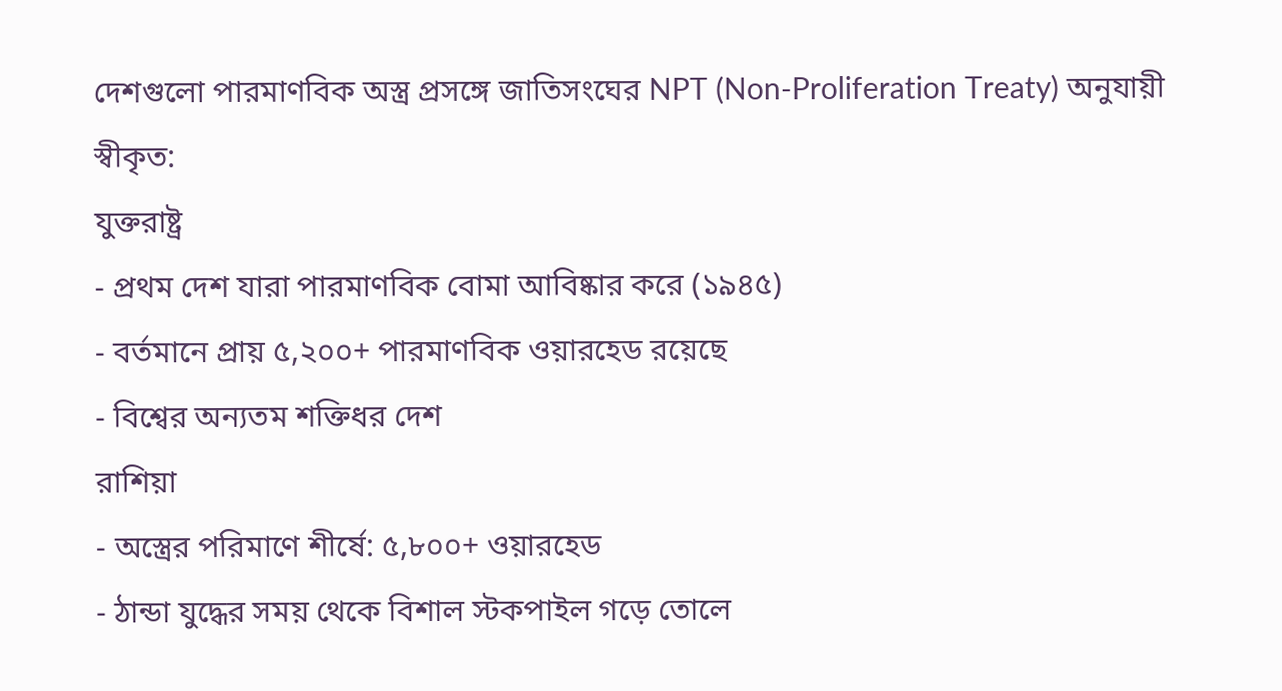দেশগুলো পারমাণবিক অস্ত্র প্রসঙ্গে জাতিসংঘের NPT (Non-Proliferation Treaty) অনুযায়ী স্বীকৃত:
যুক্তরাষ্ট্র
- প্রথম দেশ যারা পারমাণবিক বোমা আবিষ্কার করে (১৯৪৫)
- বর্তমানে প্রায় ৫,২০০+ পারমাণবিক ওয়ারহেড রয়েছে
- বিশ্বের অন্যতম শক্তিধর দেশ
রাশিয়া
- অস্ত্রের পরিমাণে শীর্ষে: ৫,৮০০+ ওয়ারহেড
- ঠান্ডা যুদ্ধের সময় থেকে বিশাল স্টকপাইল গড়ে তোলে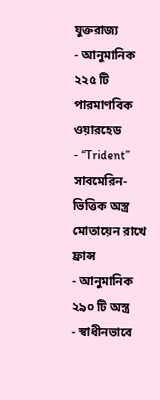যুক্তরাজ্য
- আনুমানিক ২২৫ টি পারমাণবিক ওয়ারহেড
- “Trident” সাবমেরিন-ভিত্তিক অস্ত্র মোতায়েন রাখে
ফ্রান্স
- আনুমানিক ২৯০ টি অস্ত্র
- স্বাধীনভাবে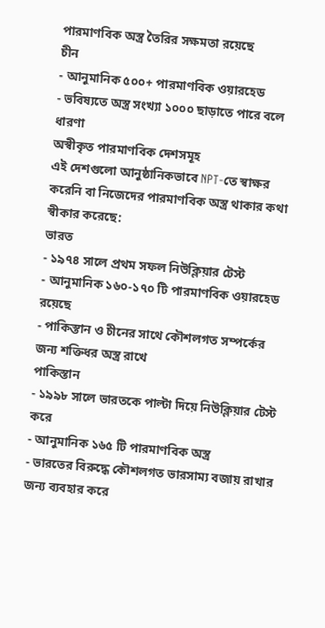পারমাণবিক অস্ত্র তৈরির সক্ষমতা রয়েছে
চীন
- আনুমানিক ৫০০+ পারমাণবিক ওয়ারহেড
- ভবিষ্যতে অস্ত্র সংখ্যা ১০০০ ছাড়াতে পারে বলে ধারণা
অস্বীকৃত পারমাণবিক দেশসমূহ
এই দেশগুলো আনুষ্ঠানিকভাবে NPT-তে স্বাক্ষর করেনি বা নিজেদের পারমাণবিক অস্ত্র থাকার কথা স্বীকার করেছে:
ভারত
- ১৯৭৪ সালে প্রথম সফল নিউক্লিয়ার টেস্ট
- আনুমানিক ১৬০-১৭০ টি পারমাণবিক ওয়ারহেড রয়েছে
- পাকিস্তান ও চীনের সাথে কৌশলগত সম্পর্কের জন্য শক্তিধর অস্ত্র রাখে
পাকিস্তান
- ১৯৯৮ সালে ভারতকে পাল্টা দিয়ে নিউক্লিয়ার টেস্ট করে
- আনুমানিক ১৬৫ টি পারমাণবিক অস্ত্র
- ভারতের বিরুদ্ধে কৌশলগত ভারসাম্য বজায় রাখার জন্য ব্যবহার করে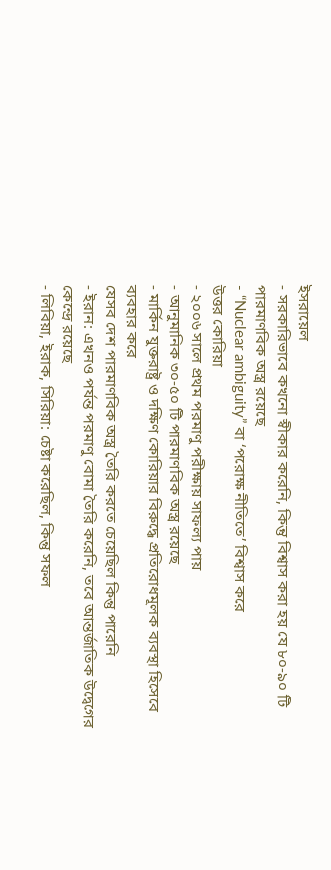ইসরায়েল
- সরকারিভাবে কখনো স্বীকার করেনি, কিন্তু বিশ্বাস করা হয় যে ৮০-৯০ টি পারমাণবিক অস্ত্র রয়েছে
- “Nuclear ambiguity” বা ‘পরোক্ষ নীতিতে’ বিশ্বাস করে
উত্তর কোরিয়া
- ২০০৬ সালে প্রথম পরমাণু পরীক্ষায় সাফল্য পায়
- আনুমানিক ৩০-৫০ টি পারমাণবিক অস্ত্র রয়েছে
- মার্কিন যুক্তরাষ্ট্র ও দক্ষিণ কোরিয়ার বিরুদ্ধে প্রতিরোধমূলক ব্যবস্থা হিসেবে ব্যবহার করে
যেসব দেশ পারমাণবিক অস্ত্র তৈরি করতে চেয়েছিল কিন্তু পারেনি
- ইরান: এখনও পর্যন্ত পরমাণু বোমা তৈরি করেনি, তবে আন্তর্জাতিক উদ্বেগের কেন্দ্রে রয়েছে
- লিবিয়া, ইরাক, সিরিয়া: চেষ্টা করেছিল, কিন্তু সফল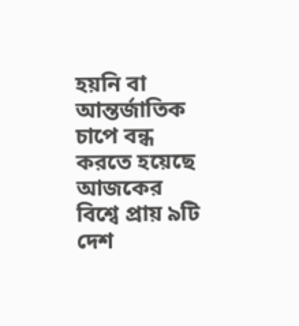হয়নি বা আন্তর্জাতিক চাপে বন্ধ করতে হয়েছে
আজকের বিশ্বে প্রায় ৯টি দেশ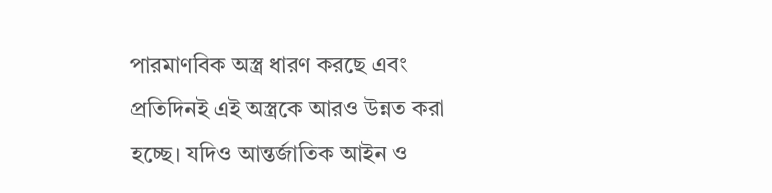পারমাণবিক অস্ত্র ধারণ করছে এবং প্রতিদিনই এই অস্ত্রকে আরও উন্নত করা হচ্ছে। যদিও আন্তর্জাতিক আইন ও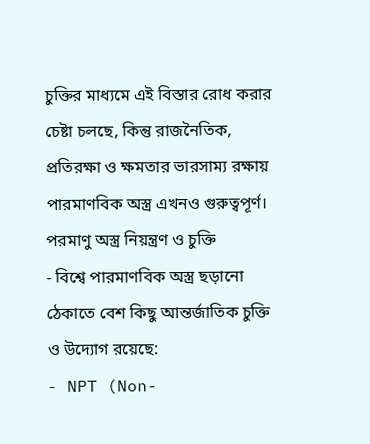চুক্তির মাধ্যমে এই বিস্তার রোধ করার চেষ্টা চলছে, কিন্তু রাজনৈতিক, প্রতিরক্ষা ও ক্ষমতার ভারসাম্য রক্ষায় পারমাণবিক অস্ত্র এখনও গুরুত্বপূর্ণ।
পরমাণু অস্ত্র নিয়ন্ত্রণ ও চুক্তি
- বিশ্বে পারমাণবিক অস্ত্র ছড়ানো ঠেকাতে বেশ কিছু আন্তর্জাতিক চুক্তি ও উদ্যোগ রয়েছে:
- NPT (Non-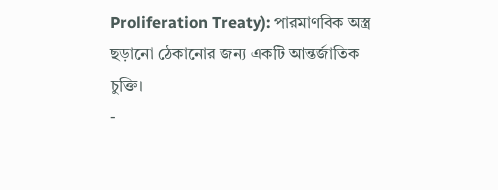Proliferation Treaty): পারমাণবিক অস্ত্র ছড়ানো ঠেকানোর জন্য একটি আন্তর্জাতিক চুক্তি।
-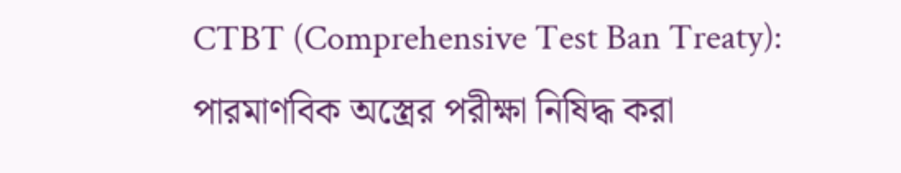CTBT (Comprehensive Test Ban Treaty): পারমাণবিক অস্ত্রের পরীক্ষা নিষিদ্ধ করা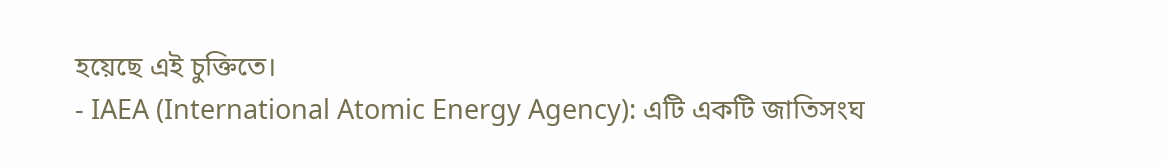হয়েছে এই চুক্তিতে।
- IAEA (International Atomic Energy Agency): এটি একটি জাতিসংঘ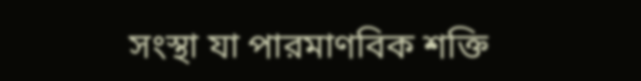সংস্থা যা পারমাণবিক শক্তি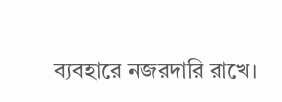ব্যবহারে নজরদারি রাখে।